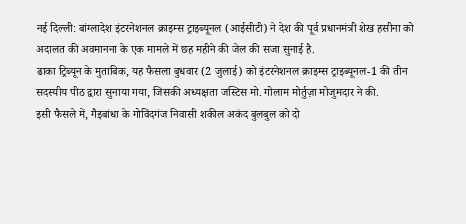नई दिल्ली: बांग्लादेश इंटरनेशनल क्राइम्स ट्राइब्यूनल (आईसीटी) ने देश की पूर्व प्रधानमंत्री शेख हसीना को अदालत की अवमानना के एक मामले में छह महीने की जेल की सजा सुनाई है.
ढाका ट्रिब्यून के मुताबिक, यह फैसला बुधवार (2 जुलाई) को इंटरनेशनल क्राइम्स ट्राइब्यूनल-1 की तीन सदस्यीय पीठ द्वारा सुनाया गया, जिसकी अध्यक्षता जस्टिस मो. गोलाम मोर्तुज़ा मोजुमदार ने की.
इसी फैसले में, गैइबांधा के गोविंदगंज निवासी शकील अकंद बुलबुल को दो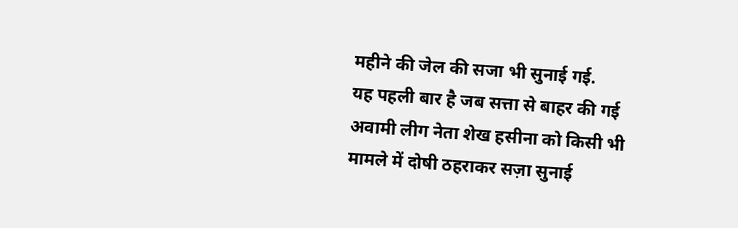महीने की जेल की सजा भी सुनाई गई.
यह पहली बार है जब सत्ता से बाहर की गई अवामी लीग नेता शेख हसीना को किसी भी मामले में दोषी ठहराकर सज़ा सुनाई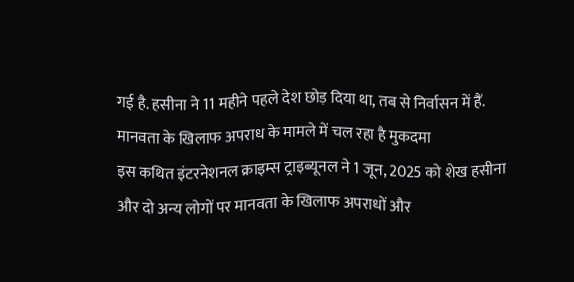गई है. हसीना ने 11 महीने पहले देश छोड़ दिया था, तब से निर्वासन में हैं.
मानवता के खिलाफ अपराध के मामले में चल रहा है मुकदमा
इस कथित इंटरनेशनल क्राइम्स ट्राइब्यूनल ने 1 जून, 2025 को शेख हसीना और दो अन्य लोगों पर मानवता के खिलाफ अपराधों और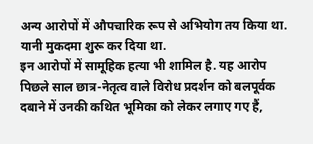अन्य आरोपों में औपचारिक रूप से अभियोग तय किया था. यानी मुकदमा शुरू कर दिया था.
इन आरोपों में सामूहिक हत्या भी शामिल है. यह आरोप पिछले साल छात्र-नेतृत्व वाले विरोध प्रदर्शन को बलपूर्वक दबाने में उनकी कथित भूमिका को लेकर लगाए गए हैं,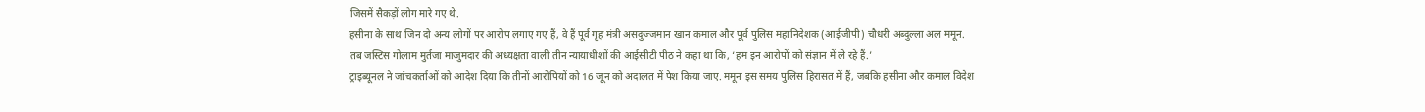जिसमें सैकड़ों लोग मारे गए थे.
हसीना के साथ जिन दो अन्य लोगों पर आरोप लगाए गए हैं, वे हैं पूर्व गृह मंत्री असदुज्जमान खान कमाल और पूर्व पुलिस महानिदेशक (आईजीपी) चौधरी अब्दुल्ला अल ममून.
तब जस्टिस गोलाम मुर्तजा माजुमदार की अध्यक्षता वाली तीन न्यायाधीशों की आईसीटी पीठ ने कहा था कि, ‘हम इन आरोपों को संज्ञान में ले रहे हैं.’
ट्राइब्यूनल ने जांचकर्ताओं को आदेश दिया कि तीनों आरोपियों को 16 जून को अदालत में पेश किया जाए. ममून इस समय पुलिस हिरासत में हैं, जबकि हसीना और कमाल विदेश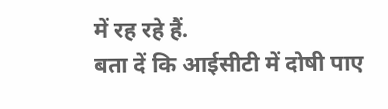में रह रहे हैं.
बता दें कि आईसीटी में दोषी पाए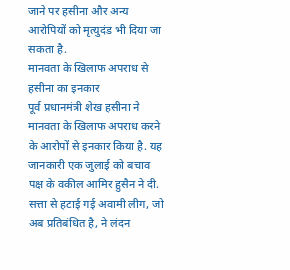जाने पर हसीना और अन्य आरोपियों को मृत्युदंड भी दिया जा सकता है.
मानवता के खिलाफ अपराध से हसीना का इनकार
पूर्व प्रधानमंत्री शेख हसीना ने मानवता के खिलाफ अपराध करने के आरोपों से इनकार किया है. यह जानकारी एक जुलाई को बचाव पक्ष के वकील आमिर हुसैन ने दी.
सत्ता से हटाई गई अवामी लीग, जो अब प्रतिबंधित है, ने लंदन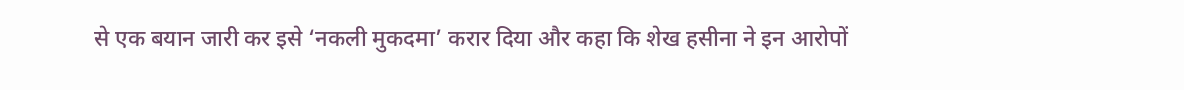से एक बयान जारी कर इसे ‘नकली मुकदमा’ करार दिया और कहा कि शेख हसीना ने इन आरोपों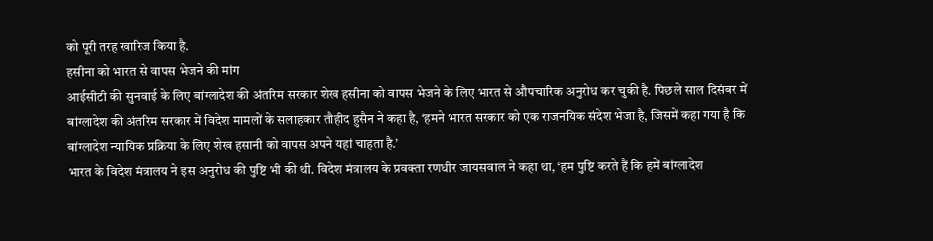को पूरी तरह खारिज किया है.
हसीना को भारत से वापस भेजने की मांग
आईसीटी की सुनवाई के लिए बांग्लादेश की अंतरिम सरकार शेख हसीना को वापस भेजने के लिए भारत से औपचारिक अनुरोध कर चुकी है. पिछले साल दिसंबर में बांग्लादेश की अंतरिम सरकार में विदेश मामलों के सलाहकार तौहीद हुसैन ने कहा है, ‘हमने भारत सरकार को एक राजनयिक संदेश भेजा है, जिसमें कहा गया है कि बांग्लादेश न्यायिक प्रक्रिया के लिए शेख हसानी को वापस अपने यहां चाहता है.’
भारत के विदेश मंत्रालय ने इस अनुरोध की पुष्टि भी की थी. विदेश मंत्रालय के प्रवक्ता रणधीर जायसवाल ने कहा था, ‘हम पुष्टि करते हैं कि हमें बांग्लादेश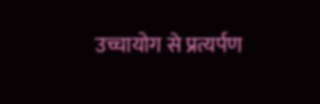उच्चायोग से प्रत्यर्पण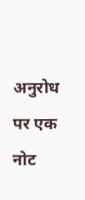अनुरोध पर एक नोट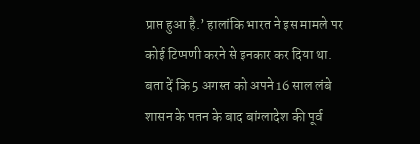प्राप्त हुआ है.’ हालांकि भारत ने इस मामले पर कोई टिप्पणी करने से इनकार कर दिया था.
बता दें कि 5 अगस्त को अपने 16 साल लंबे शासन के पतन के बाद बांग्लादेश की पूर्व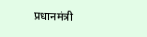प्रधानमंत्री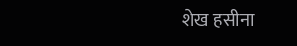शेख हसीना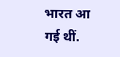भारत आ गई थीं.